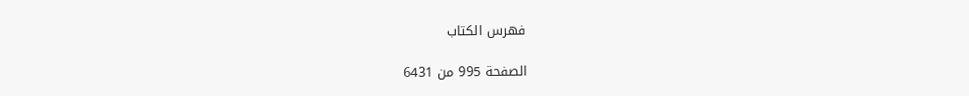فهرس الكتاب

الصفحة 995 من 6431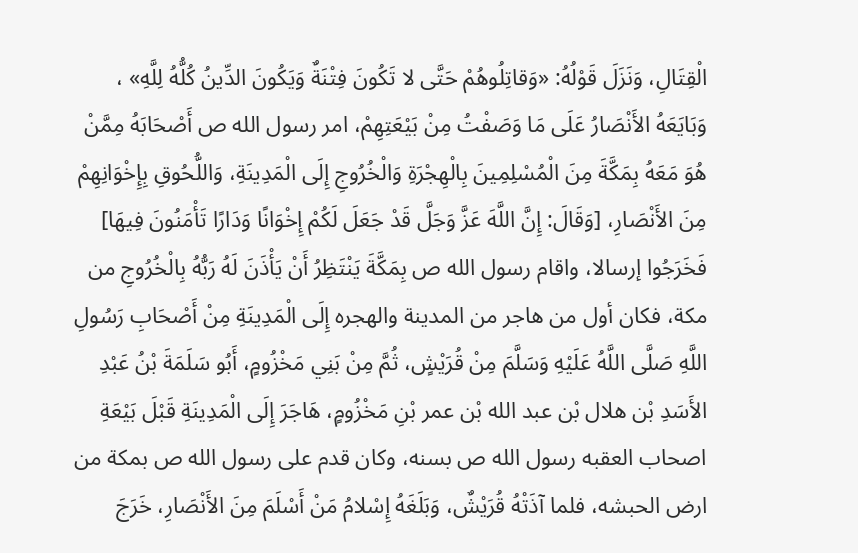الْقِتَالِ، وَنَزَلَ قَوْلُهُ: «وَقاتِلُوهُمْ حَتَّى لا تَكُونَ فِتْنَةٌ وَيَكُونَ الدِّينُ كُلُّهُ لِلَّهِ» ، وَبَايَعَهُ الأَنْصَارُ عَلَى مَا وَصَفْتُ مِنْ بَيْعَتِهِمْ، امر رسول الله ص أَصْحَابَهُ مِمَّنْ هُوَ مَعَهُ بِمَكَّةَ مِنَ الْمُسْلِمِينَ بِالْهِجْرَةِ وَالْخُرُوجِ إِلَى الْمَدِينَةِ، وَاللُّحُوقِ بِإِخْوَانِهِمْ مِنَ الأَنْصَارِ، [وَقَالَ: إِنَّ اللَّهَ عَزَّ وَجَلَّ قَدْ جَعَلَ لَكُمْ إِخْوَانًا وَدَارًا تَأْمَنُونَ فِيهَا] فَخَرَجُوا إرسالا، واقام رسول الله ص بِمَكَّةَ يَنْتَظِرُ أَنْ يَأْذَنَ لَهُ رَبُّهُ بِالْخُرُوجِ من مكة، فكان أول من هاجر من المدينة والهجره إِلَى الْمَدِينَةِ مِنْ أَصْحَابِ رَسُولِ اللَّهِ صَلَّى اللَّهُ عَلَيْهِ وَسَلَّمَ مِنْ قُرَيْشٍ، ثُمَّ مِنْ بَنِي مَخْزُومٍ، أَبُو سَلَمَةَ بْنُ عَبْدِ الأَسَدِ بْن هلال بْن عبد الله بْن عمر بْنِ مَخْزُومٍ، هَاجَرَ إِلَى الْمَدِينَةِ قَبْلَ بَيْعَةِ اصحاب العقبه رسول الله ص بسنه، وكان قدم على رسول الله ص بمكة من ارض الحبشه، فلما آذَتْهُ قُرَيْشٌ، وَبَلَغَهُ إِسْلامُ مَنْ أَسْلَمَ مِنَ الأَنْصَارِ، خَرَجَ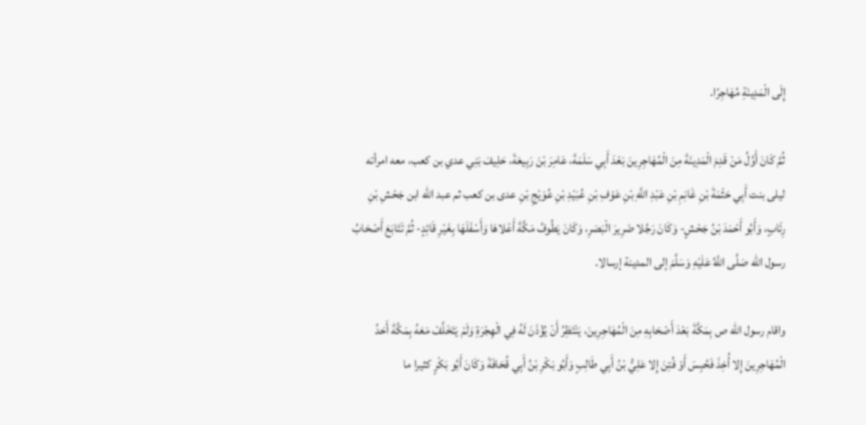إِلَى الْمَدِينَةِ مُهَاجِرًا.

ثُمَّ كَانَ أَوَّلُ مَنْ قَدِمَ الْمَدِينَةَ مِنَ الْمُهَاجِرِينَ بَعْدَ أَبِي سَلَمَةَ، عَامِرَ بْنَ رَبِيعَةَ، حَلِيفَ بَنِي عدي بن كعب، معه امرأته ليلى بنت أَبِي حَثْمَةَ بْنِ غَانِمِ بْنِ عَبْدِ اللَّهِ بْنِ عَوْفِ بْنِ عُبَيْدِ بْنِ عُوَيْجِ بْنِ عدى بن كعب ثم عبد الله ابن جَحْشِ بْنِ رِئَابٍ، وَأَبُو أَحْمَدَ بْنُ جَحْشٍ- وَكَانَ رَجُلا ضَرِيرَ الْبَصَرِ، وَكَانَ يَطُوفُ مَكَّةَ أَعْلاهَا وَأَسْفَلَهَا بِغَيْرِ قَائِدٍ- ثُمَّ تَتَابَعَ أَصْحَابُ رسول الله صَلَّى اللَّهُ عَلَيْهِ وَسَلَّمَ إلى المدينة إرسالا.

واقام رسول الله ص بِمَكَّةَ بَعْدَ أَصْحَابِهِ مِنَ الْمُهَاجِرِينَ، يَنْتَظِرُ أَنْ يُؤْذَنَ لَهُ فِي الْهِجْرَةِ وَلَمْ يَتَخَلَّفْ مَعَهُ بِمَكَّةَ أَحَدُ الْمُهَاجِرِينَ إِلا أُخِذَ فَحُبِسَ أَوْ فُتِنَ إِلا عَلِيُّ بْنُ أَبِي طَالِبٍ وَأَبُو بَكْرِ بْنُ أَبِي قُحَافَةَ وَكَانَ أَبُو بَكْرٍ كثيرا ما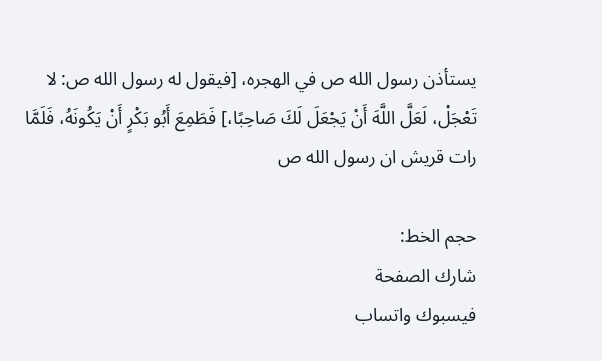يستأذن رسول الله ص في الهجره، [فيقول له رسول الله ص: لا تَعْجَلْ، لَعَلَّ اللَّهَ أَنْ يَجْعَلَ لَكَ صَاحِبًا،] فَطَمِعَ أَبُو بَكْرٍ أَنْ يَكُونَهُ، فَلَمَّا رات قريش ان رسول الله ص

حجم الخط:
شارك الصفحة
فيسبوك واتساب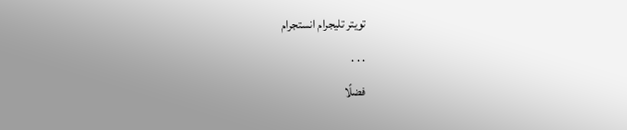تويتر تليجرام انستجرام
. . .
فضلًا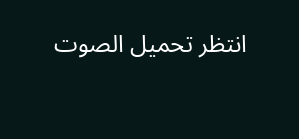انتظر تحميل الصوت